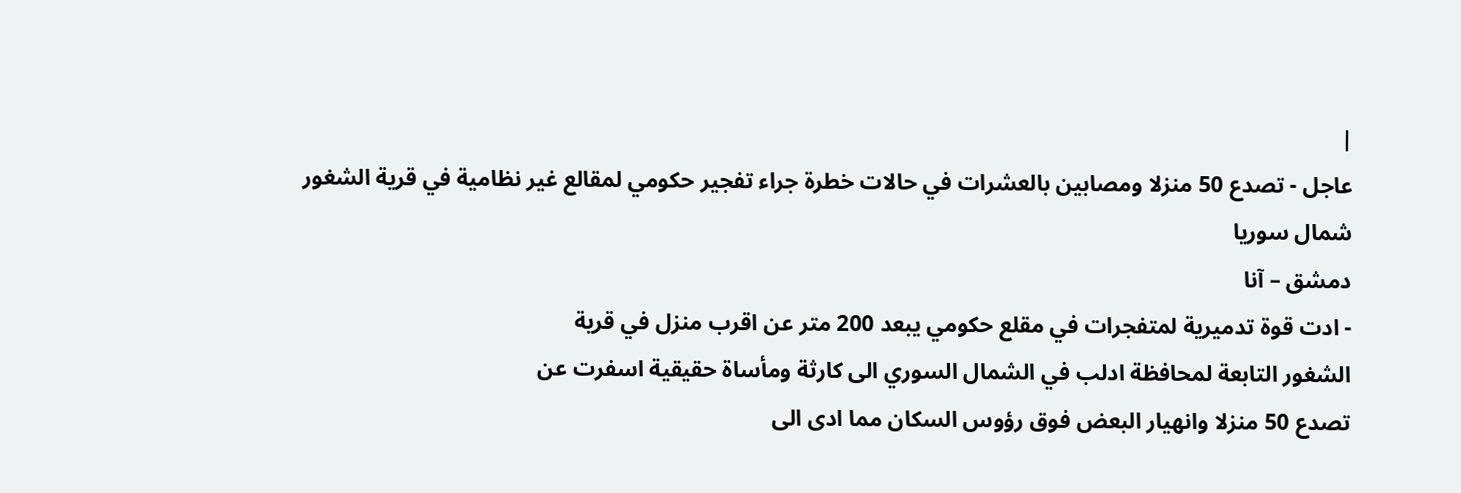|
عاجل - تصدع 50 منزلا ومصابين بالعشرات في حالات خطرة جراء تفجير حكومي لمقالع غير نظامية في قرية الشغور شمال سوريا
دمشق – آنا
- ادت قوة تدميرية لمتفجرات في مقلع حكومي يبعد 200 متر عن اقرب منزل في قرية
الشغور التابعة لمحافظة ادلب في الشمال السوري الى كارثة ومأساة حقيقية اسفرت عن
تصدع 50 منزلا وانهيار البعض فوق رؤوس السكان مما ادى الى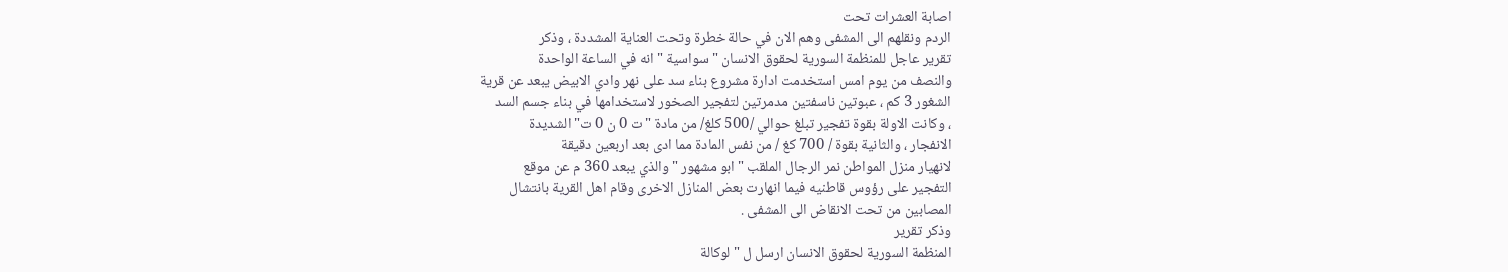اصابة العشرات تحت
الردم ونقلهم الى المشفى وهم الان في حالة خطرة وتحت العناية المشددة ، وذكر
تقرير عاجل للمنظمة السورية لحقوق الانسان " سواسية "انه في الساعة الواحدة
والنصف من يوم امس استخدمت ادارة مشروع بناء سد على نهر وادي الابيض يبعد عن قرية
الشغور 3 كم ، عبوتين ناسفتين مدمرتين لتفجير الصخور لاستخدامها في بناء جسم السد
، وكانت الاولة بقوة تفجير تبلغ حوالي /500 كلغ/ من مادة "ت 0 ن 0 ت" الشديدة
الانفجار ، والثانية بقوة / 700 كغ / من نفس المادة مما ادى بعد اربعين دقيقة
لانهيار منزل المواطن نمر الرجال الملقب " ابو مشهور " والذي يبعد 360 م عن موقع
التفجير على رؤوس قاطنيه فيما انهارت بعض المنازل الاخرى وقام اهل القرية بانتشال
المصابين من تحت الانقاض الى المشفى .
وذكر تقرير
المنظمة السورية لحقوق الانسان ارسل ل " لوكالة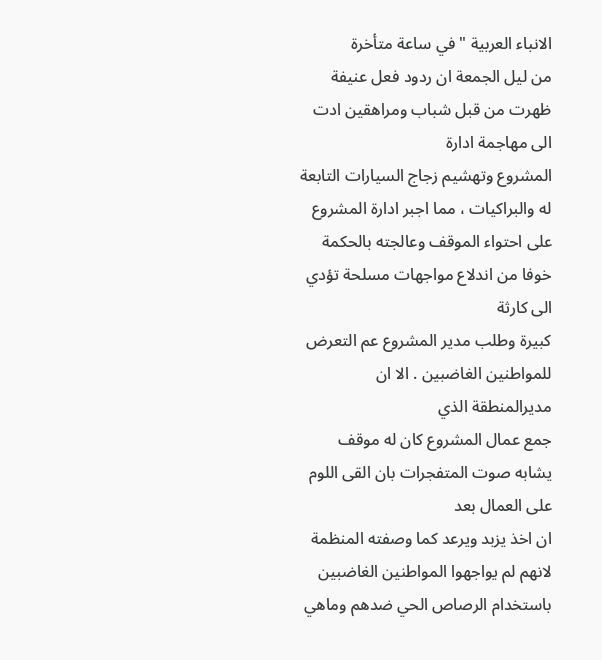الانباء العربية " في ساعة متأخرة
من ليل الجمعة ان ردود فعل عنيفة ظهرت من قبل شباب ومراهقين ادت الى مهاجمة ادارة
المشروع وتهشيم زجاج السيارات التابعة له والبراكيات ، مما اجبر ادارة المشروع
على احتواء الموقف وعالجته بالحكمة خوفا من اندلاع مواجهات مسلحة تؤدي الى كارثة
كبيرة وطلب مدير المشروع عم التعرض للمواطنين الغاضبين . الا ان مديرالمنطقة الذي
جمع عمال المشروع كان له موقف يشابه صوت المتفجرات بان القى اللوم على العمال بعد
ان اخذ يزبد ويرعد كما وصفته المنظمة لانهم لم يواجهوا المواطنين الغاضبين
باستخدام الرصاص الحي ضدهم وماهي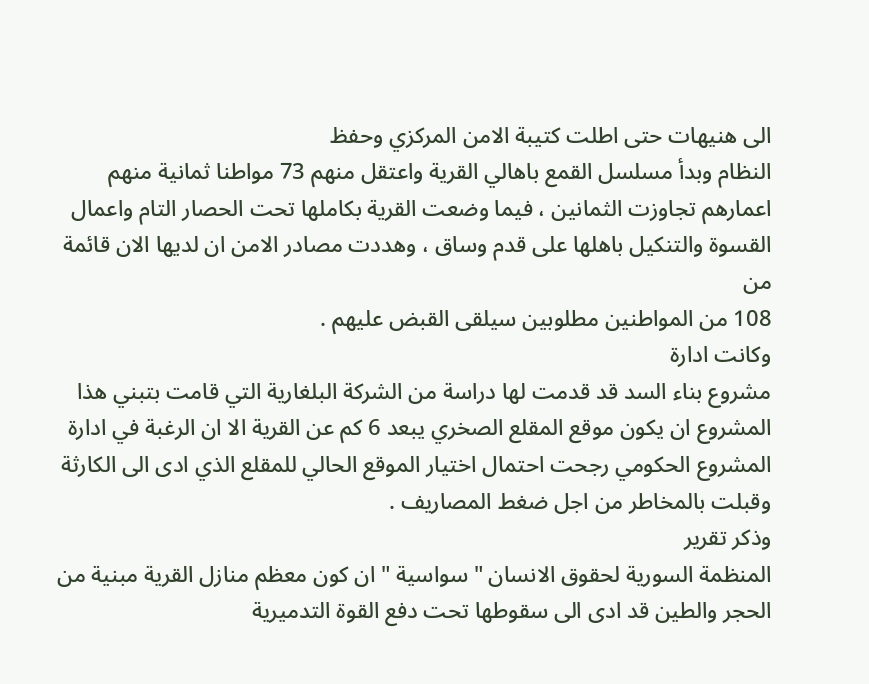الى هنيهات حتى اطلت كتيبة الامن المركزي وحفظ
النظام وبدأ مسلسل القمع باهالي القرية واعتقل منهم 73 مواطنا ثمانية منهم
اعمارهم تجاوزت الثمانين ، فيما وضعت القرية بكاملها تحت الحصار التام واعمال
القسوة والتنكيل باهلها على قدم وساق ، وهددت مصادر الامن ان لديها الان قائمة من
108 من المواطنين مطلوبين سيلقى القبض عليهم .
وكانت ادارة
مشروع بناء السد قد قدمت لها دراسة من الشركة البلغارية التي قامت بتبني هذا
المشروع ان يكون موقع المقلع الصخري يبعد 6 كم عن القرية الا ان الرغبة في ادارة
المشروع الحكومي رجحت احتمال اختيار الموقع الحالي للمقلع الذي ادى الى الكارثة
وقبلت بالمخاطر من اجل ضغط المصاريف .
وذكر تقرير
المنظمة السورية لحقوق الانسان " سواسية " ان كون معظم منازل القرية مبنية من
الحجر والطين قد ادى الى سقوطها تحت دفع القوة التدميرية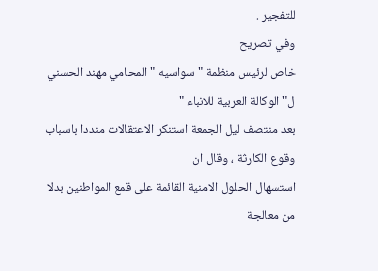للتفجير .
وفي تصريح
خاص لرئيس منظمة " سواسيه " المحامي مهند الحسني ل" الوكالة العربية للانباء "
بعد منتصف ليل الجمعة استنكر الاعتقالات منددا باسباب وقوع الكارثة ، وقال ان
استسهال الحلول الامنية القائمة على قمع المواطنين بدلا من معالجة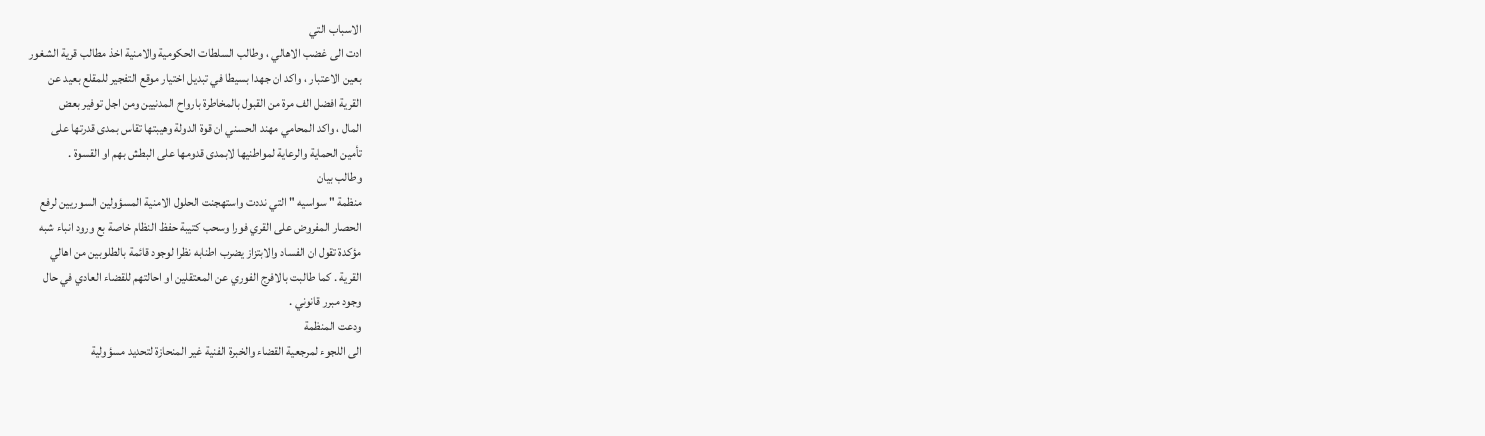الاسباب التي
ادت الى غضب الاهالي ، وطالب السلطات الحكومية والامنية اخذ مطالب قرية الشغور
بعين الاعتبار ، واكد ان جهدا بسيطا في تبديل اختيار موقع التفجير للمقلع بعيد عن
القرية افضل الف مرة من القبول بالمخاطرة بارواح المدنيين ومن اجل توفير بعض
المال ، واكد المحامي مهند الحسني ان قوة الدولة وهيبتها تقاس بمدى قدرتها على
تأمين الحماية والرعاية لمواطنيها لابمدى قدومها على البطش بهم او القسوة .
وطالب بيان
منظمة " سواسيه " التي نددت واستهجنت الحلول الامنية المسؤولين السوريين لرفع
الحصار المفروض على القري فورا وسحب كتيبة حفظ النظام خاصة بع ورود انباء شبه
مؤكدة تقول ان الفساد والابتزاز يضرب اطنابه نظرا لوجود قائمة بالطلوبين من اهالي
القرية . كما طالبت بالافرج الفوري عن المعتقلين او احالتهم للقضاء العادي في حال
وجود مبرر قانوني .
ودعت المنظمة
الى اللجوء لمرجعية القضاء والخبرة الفنية غير المنحازة لتحديد مسؤولية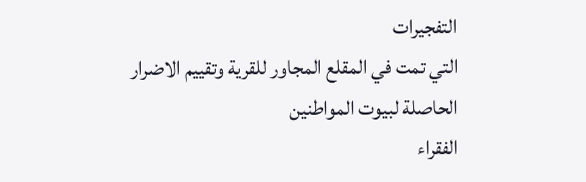التفجيرات
التي تمت في المقلع المجاور للقرية وتقييم الاضرار الحاصلة لبيوت المواطنين
الفقراء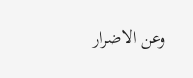وعن الاضرار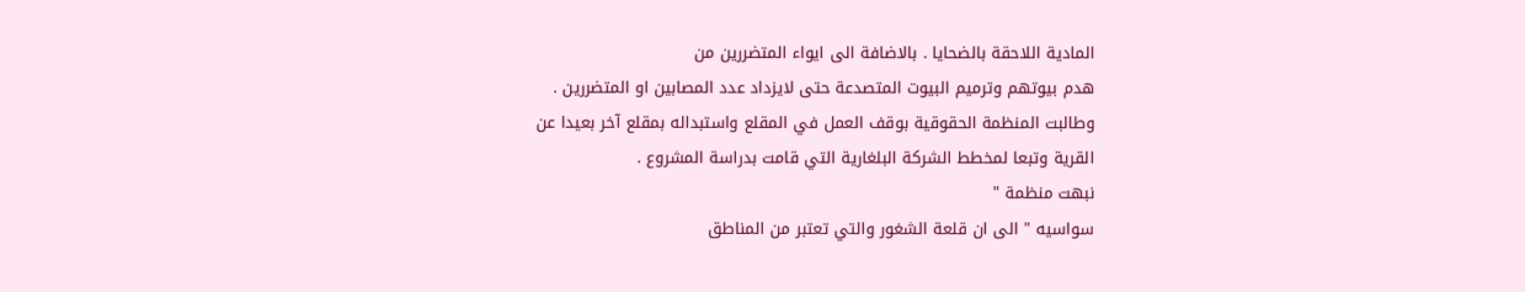المادية اللاحقة بالضحايا . بالاضافة الى ايواء المتضررين من
هدم بيوتهم وترميم البيوت المتصدعة حتى لايزداد عدد المصابين او المتضررين .
وطالبت المنظمة الحقوقية بوقف العمل في المقلع واستبداله بمقلع آخر بعيدا عن
القرية وتبعا لمخطط الشركة البلغارية التي قامت بدراسة المشروع .
نبهت منظمة "
سواسيه " الى ان قلعة الشغور والتي تعتبر من المناطق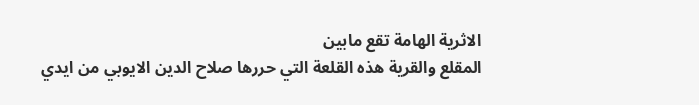الاثرية الهامة تقع مابين
المقلع والقرية هذه القلعة التي حررها صلاح الدين الايوبي من ايدي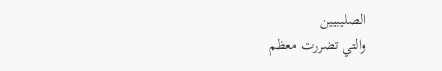الصليبيين
والتي تضررت معظم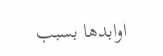اوابدها بسبب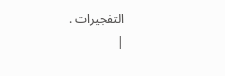التفجيرات .
|